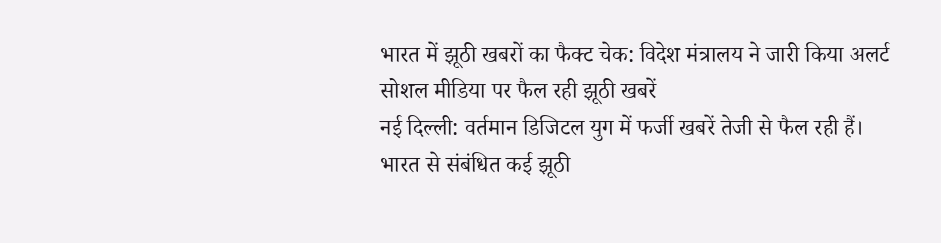भारत में झूठी खबरों का फैक्ट चेक: विदेश मंत्रालय ने जारी किया अलर्ट
सोशल मीडिया पर फैल रही झूठी खबरें
नई दिल्ली: वर्तमान डिजिटल युग में फर्जी खबरें तेजी से फैल रही हैं। भारत से संबंधित कई झूठी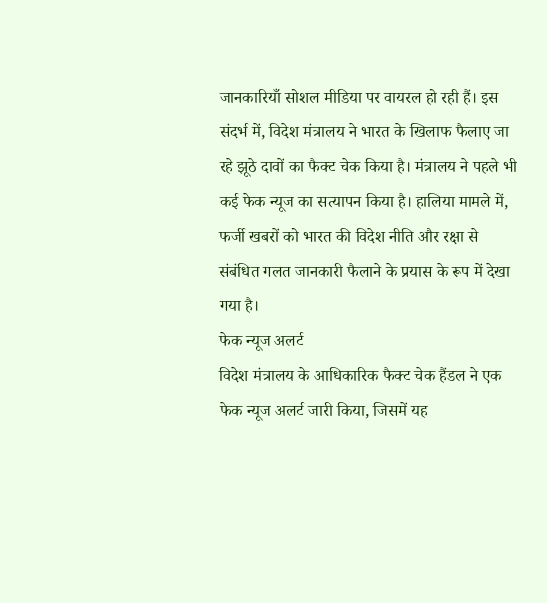जानकारियाँ सोशल मीडिया पर वायरल हो रही हैं। इस संदर्भ में, विदेश मंत्रालय ने भारत के खिलाफ फैलाए जा रहे झूठे दावों का फैक्ट चेक किया है। मंत्रालय ने पहले भी कई फेक न्यूज का सत्यापन किया है। हालिया मामले में, फर्जी खबरों को भारत की विदेश नीति और रक्षा से संबंधित गलत जानकारी फैलाने के प्रयास के रूप में देखा गया है।
फेक न्यूज अलर्ट
विदेश मंत्रालय के आधिकारिक फैक्ट चेक हैंडल ने एक फेक न्यूज अलर्ट जारी किया, जिसमें यह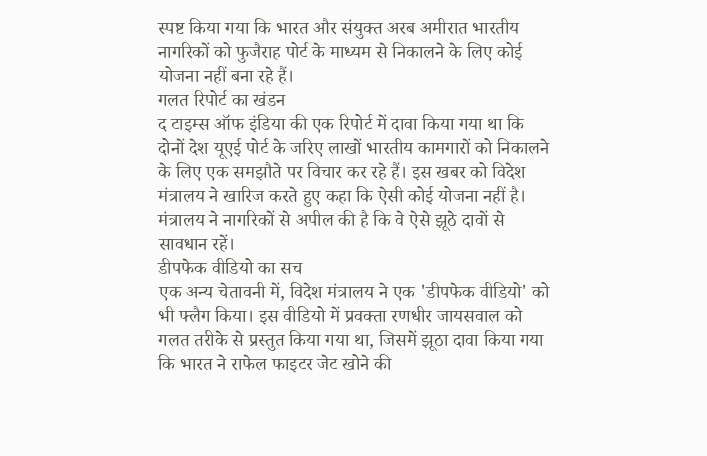स्पष्ट किया गया कि भारत और संयुक्त अरब अमीरात भारतीय नागरिकों को फुजैराह पोर्ट के माध्यम से निकालने के लिए कोई योजना नहीं बना रहे हैं।
गलत रिपोर्ट का खंडन
द टाइम्स ऑफ इंडिया की एक रिपोर्ट में दावा किया गया था कि दोनों देश यूएई पोर्ट के जरिए लाखों भारतीय कामगारों को निकालने के लिए एक समझौते पर विचार कर रहे हैं। इस खबर को विदेश मंत्रालय ने खारिज करते हुए कहा कि ऐसी कोई योजना नहीं है। मंत्रालय ने नागरिकों से अपील की है कि वे ऐसे झूठे दावों से सावधान रहें।
डीपफेक वीडियो का सच
एक अन्य चेतावनी में, विदेश मंत्रालय ने एक 'डीपफेक वीडियो' को भी फ्लैग किया। इस वीडियो में प्रवक्ता रणधीर जायसवाल को गलत तरीके से प्रस्तुत किया गया था, जिसमें झूठा दावा किया गया कि भारत ने राफेल फाइटर जेट खोने की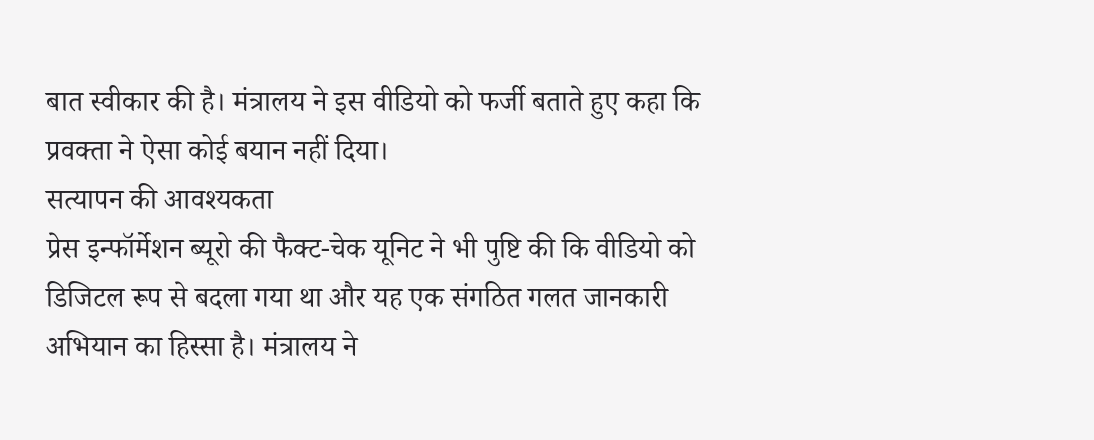बात स्वीकार की है। मंत्रालय ने इस वीडियो को फर्जी बताते हुए कहा कि प्रवक्ता ने ऐसा कोई बयान नहीं दिया।
सत्यापन की आवश्यकता
प्रेस इन्फॉर्मेशन ब्यूरो की फैक्ट-चेक यूनिट ने भी पुष्टि की कि वीडियो को डिजिटल रूप से बदला गया था और यह एक संगठित गलत जानकारी अभियान का हिस्सा है। मंत्रालय ने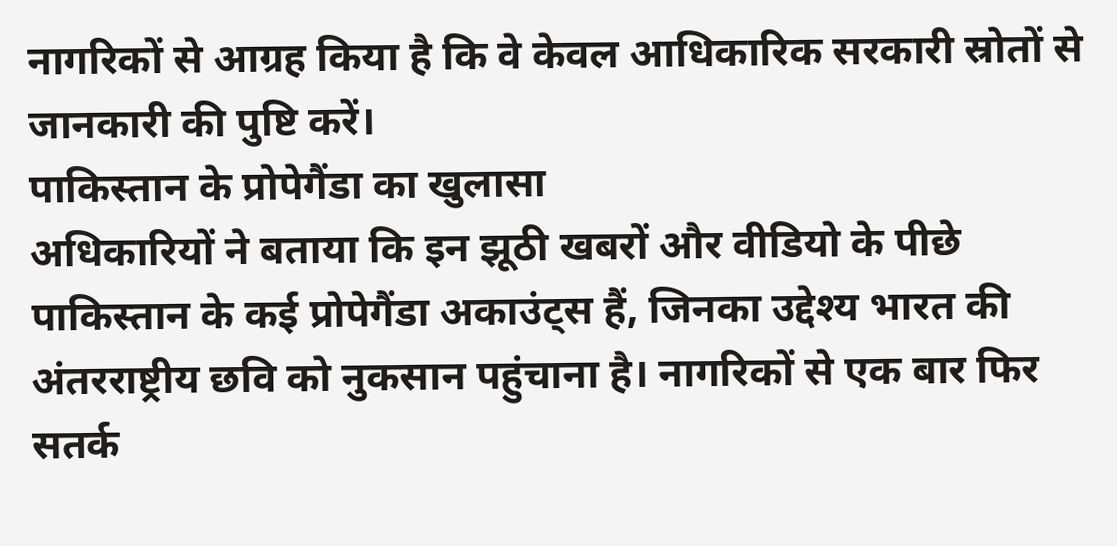नागरिकों से आग्रह किया है कि वे केवल आधिकारिक सरकारी स्रोतों से जानकारी की पुष्टि करें।
पाकिस्तान के प्रोपेगैंडा का खुलासा
अधिकारियों ने बताया कि इन झूठी खबरों और वीडियो के पीछे पाकिस्तान के कई प्रोपेगैंडा अकाउंट्स हैं, जिनका उद्देश्य भारत की अंतरराष्ट्रीय छवि को नुकसान पहुंचाना है। नागरिकों से एक बार फिर सतर्क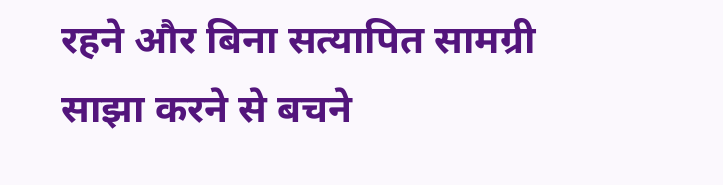रहने और बिना सत्यापित सामग्री साझा करने से बचने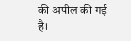की अपील की गई है।